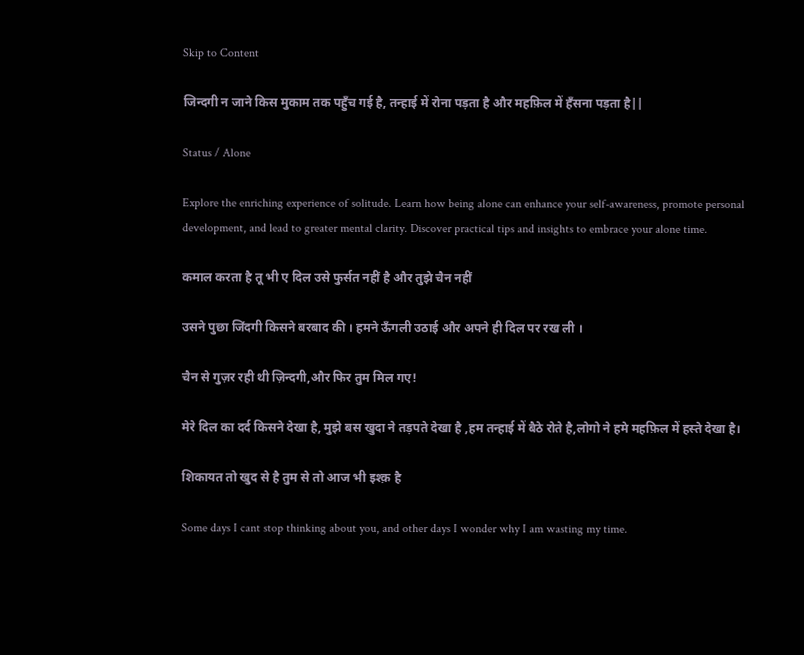Skip to Content

जिन्दगी न जाने किस मुकाम तक पहुँच गई है, तन्हाई में रोना पड़ता है और महफ़िल में हँसना पड़ता है||

Status / Alone

Explore the enriching experience of solitude. Learn how being alone can enhance your self-awareness, promote personal development, and lead to greater mental clarity. Discover practical tips and insights to embrace your alone time.

कमाल करता है तू भी ए दिल उसे फुर्सत नहीं है और तुझे चैन नहीं

उसने पुछा जिंदगी किसने बरबाद की । हमने ऊँगली उठाई और अपने ही दिल पर रख ली ।

चैन से गुज़र रही थी ज़िन्दगी,और फिर तुम मिल गए!

मेरे दिल का दर्द किसने देखा है, मुझे बस खुदा ने तड़पते देखा है ,हम तन्हाई में बैठे रोते है,लोगो ने हमे महफ़िल में हस्ते देखा है।

शिकायत तो खुद से है तुम से तो आज भी इश्क़ है

Some days I cant stop thinking about you, and other days I wonder why I am wasting my time.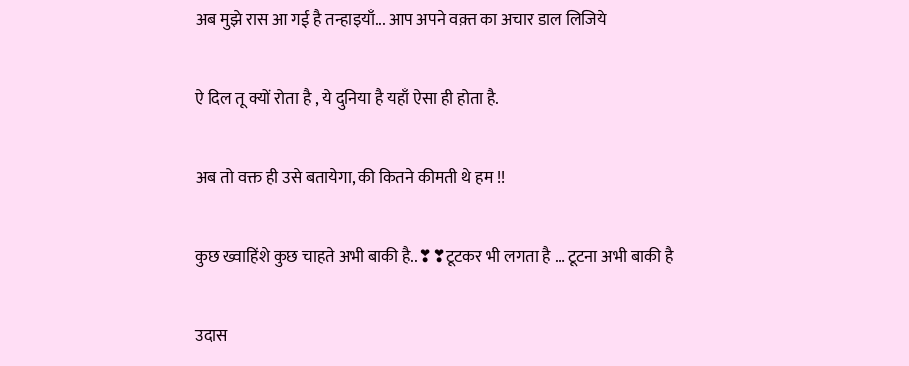अब मुझे रास आ गई है तन्हाइयाँ... आप अपने वक़्त का अचार डाल लिजिये

ऐ दिल तू क्यों रोता है , ये दुनिया है यहाँ ऐसा ही होता है.

अब तो वक्त ही उसे बतायेगा, की कितने कीमती थे हम !!

कुछ ख्वाहिंशे कुछ चाहते अभी बाकी है..❣❣टूटकर भी लगता है … टूटना अभी बाकी है

उदास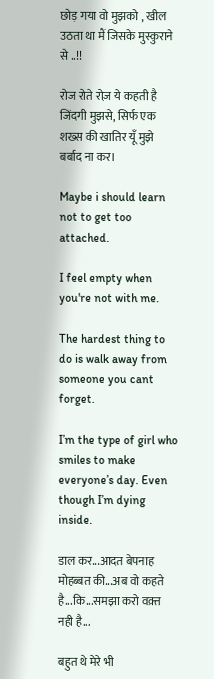छोड़ गया वो मुझको , खील उठता था मैं जिसके मुस्कुराने से ..!!

रोज रोते रोज़ ये कहती है जिंदगी मुझसे, सिर्फ एक शख्स की खातिर यूँ मुझे बर्बाद ना कर।

Maybe i should learn not to get too attached.

I feel empty when you're not with me.

The hardest thing to do is walk away from someone you cant forget.

I’m the type of girl who smiles to make everyone’s day. Even though I’m dying inside.

डाल कर...आदत बेपनाह मोहब्बत की...अब वो कहते है...कि...समझा करो वक़्त नही है...

बहुत थे मेरे भी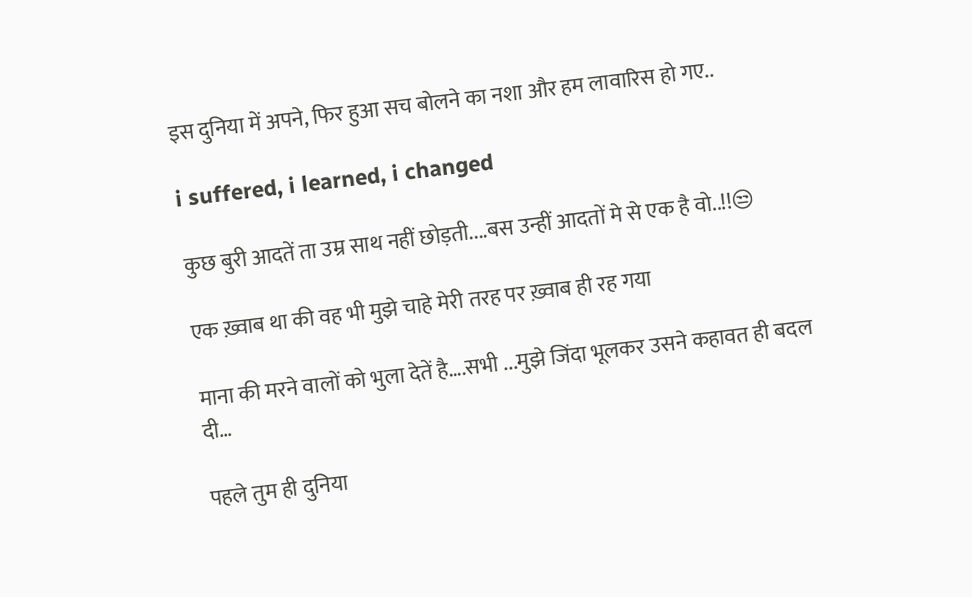इस दुनिया में अपने, फिर हुआ सच बोलने का नशा और हम लावारिस हो गए..

i suffered, i learned, i changed

कुछ बुरी आदतें ता उम्र साथ नहीं छोड़ती....बस उन्हीं आदतों मे से एक है वो..!!😒

एक ख़्वाब था की वह भी मुझे चाहे मेरी तरह पर ख़्वाब ही रह गया

माना की मरने वालों को भुला देतें है….सभी ...मुझे जिंदा भूलकर उसने कहावत ही बदल दी…

पहले तुम ही दुनिया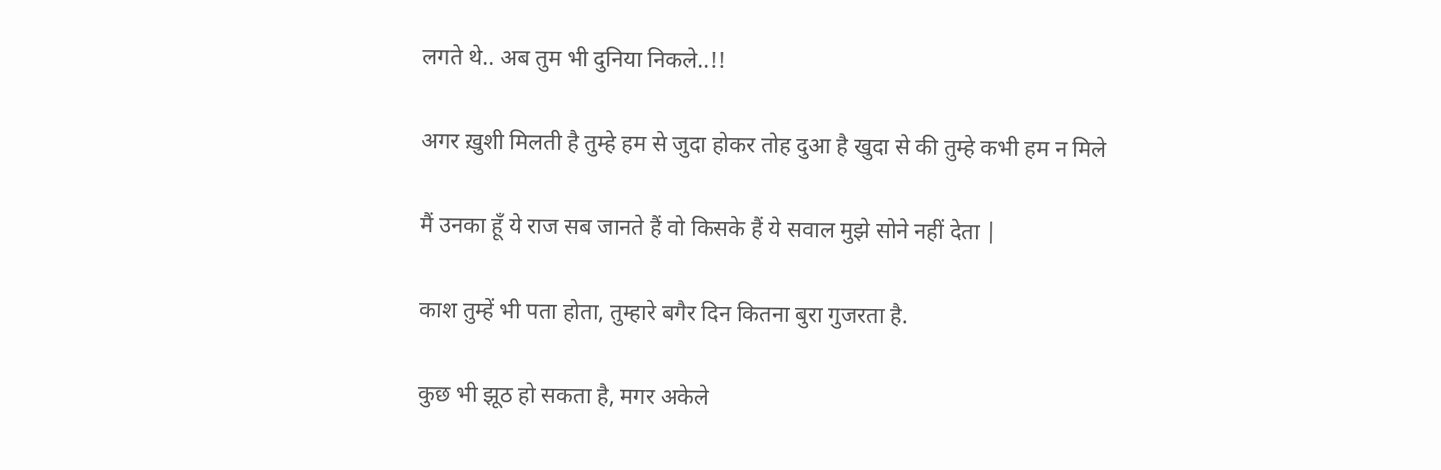लगते थे.. अब तुम भी दुनिया निकले..!!

अगर ख़ुशी मिलती है तुम्हे हम से जुदा होकर तोह दुआ है खुदा से की तुम्हे कभी हम न मिले

मैं उनका हूँ ये राज सब जानते हैं वो किसके हैं ये सवाल मुझे सोने नहीं देता |

काश तुम्हें भी पता होता, तुम्हारे बगैर दिन कितना बुरा गुजरता है.

कुछ भी झूठ हो सकता है, मगर अकेले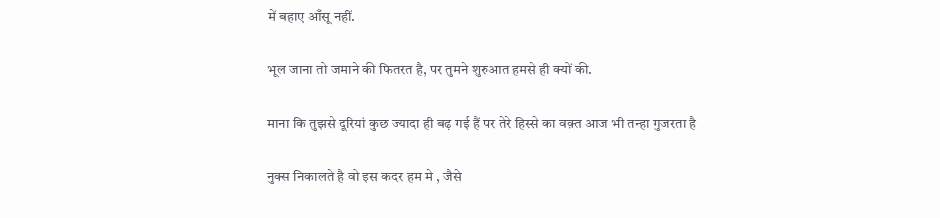में बहाए आँसू नहीं.

भूल जाना तो जमाने की फितरत है, पर तुमने शुरुआत हमसे ही क्यों की.

माना कि तुझसे दूरियां कुछ ज्यादा ही बढ़ गई हैं पर तेरे हिस्से का वक़्त आज भी तन्हा गुजरता है

नुक्स निकालते है वो इस कदर हम मे , जैसे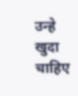उन्हे खुदा चाहिए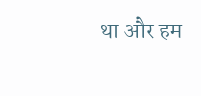था और हम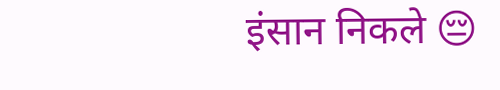इंसान निकले 😔